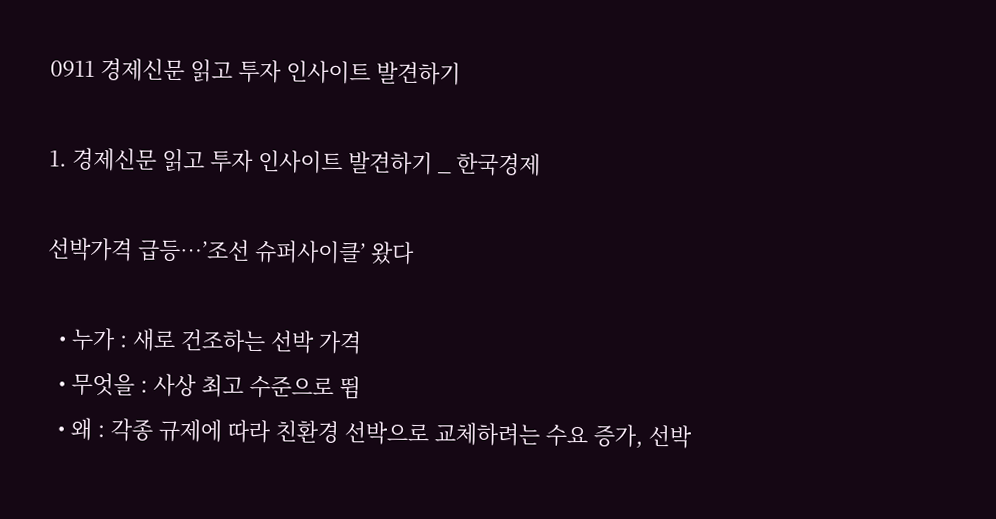0911 경제신문 읽고 투자 인사이트 발견하기

1. 경제신문 읽고 투자 인사이트 발견하기 _ 한국경제

선박가격 급등…’조선 슈퍼사이클’ 왔다

  • 누가 : 새로 건조하는 선박 가격
  • 무엇을 : 사상 최고 수준으로 뜀
  • 왜 : 각종 규제에 따라 친환경 선박으로 교체하려는 수요 증가, 선박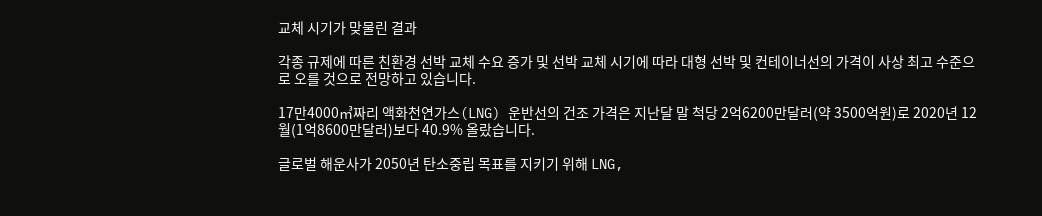교체 시기가 맞물린 결과

각종 규제에 따른 친환경 선박 교체 수요 증가 및 선박 교체 시기에 따라 대형 선박 및 컨테이너선의 가격이 사상 최고 수준으로 오를 것으로 전망하고 있습니다.

17만4000㎥짜리 액화천연가스(LNG) 운반선의 건조 가격은 지난달 말 척당 2억6200만달러(약 3500억원)로 2020년 12월(1억8600만달러)보다 40.9% 올랐습니다.

글로벌 해운사가 2050년 탄소중립 목표를 지키기 위해 LNG,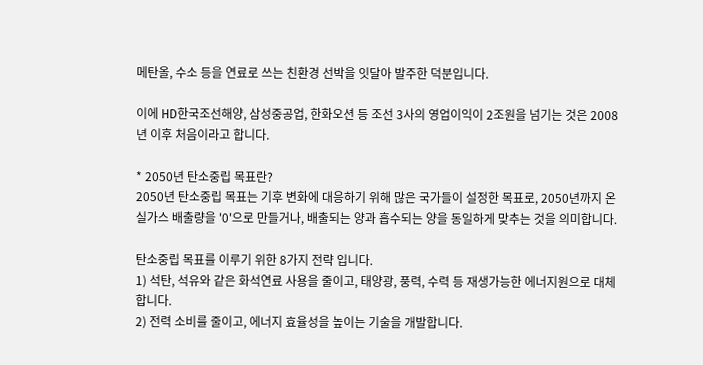메탄올, 수소 등을 연료로 쓰는 친환경 선박을 잇달아 발주한 덕분입니다.

이에 HD한국조선해양, 삼성중공업, 한화오션 등 조선 3사의 영업이익이 2조원을 넘기는 것은 2008년 이후 처음이라고 합니다.

* 2050년 탄소중립 목표란?
2050년 탄소중립 목표는 기후 변화에 대응하기 위해 많은 국가들이 설정한 목표로, 2050년까지 온실가스 배출량을 '0'으로 만들거나, 배출되는 양과 흡수되는 양을 동일하게 맞추는 것을 의미합니다.

탄소중립 목표를 이루기 위한 8가지 전략 입니다.
1) 석탄, 석유와 같은 화석연료 사용을 줄이고, 태양광, 풍력, 수력 등 재생가능한 에너지원으로 대체합니다.
2) 전력 소비를 줄이고, 에너지 효율성을 높이는 기술을 개발합니다.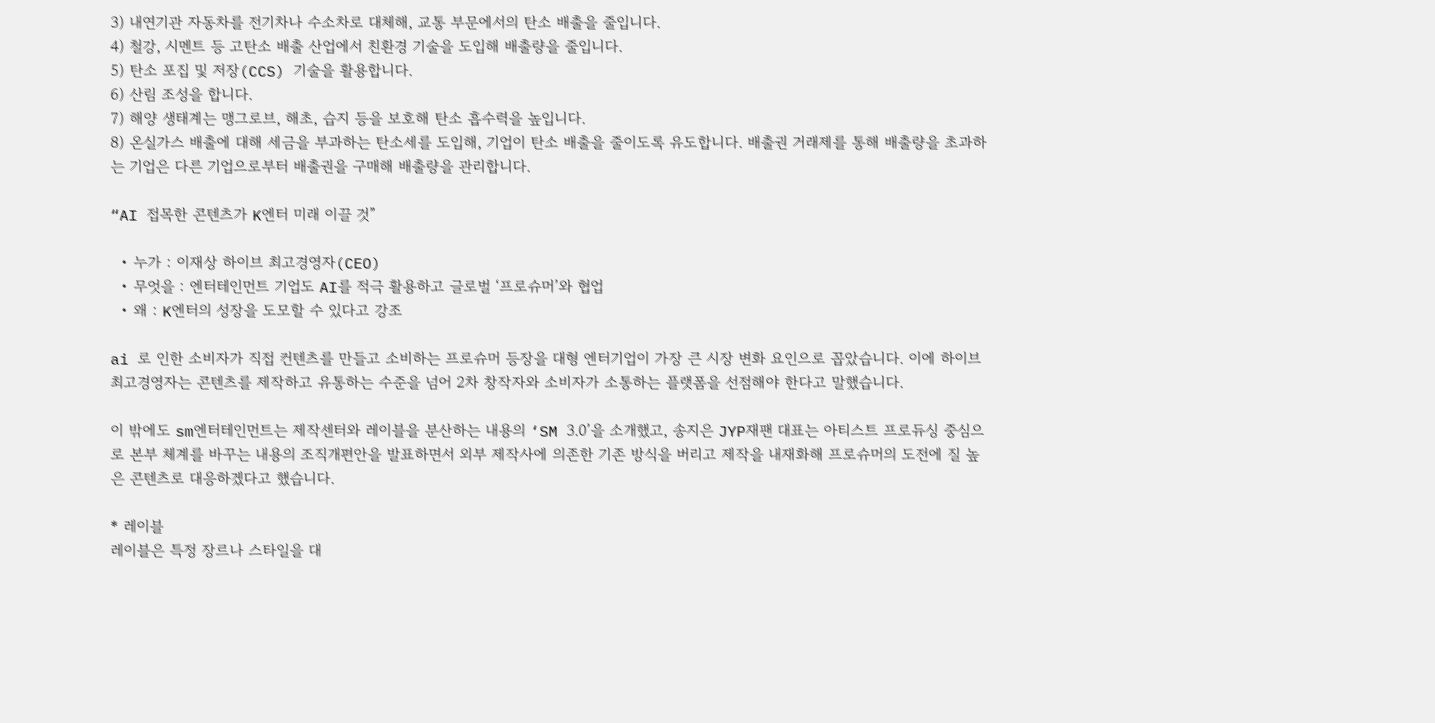3) 내연기관 자동차를 전기차나 수소차로 대체해, 교통 부문에서의 탄소 배출을 줄입니다.
4) 철강, 시멘트 등 고탄소 배출 산업에서 친환경 기술을 도입해 배출량을 줄입니다.
5) 탄소 포집 및 저장(CCS) 기술을 활용합니다.
6) 산림 조성을 합니다.
7) 해양 생태계는 맹그로브, 해초, 습지 등을 보호해 탄소 흡수력을 높입니다.
8) 온실가스 배출에 대해 세금을 부과하는 탄소세를 도입해, 기업이 탄소 배출을 줄이도록 유도합니다. 배출권 거래제를 통해 배출량을 초과하는 기업은 다른 기업으로부터 배출권을 구매해 배출량을 관리합니다.

“AI 접목한 콘텐츠가 K엔터 미래 이끌 것”

  • 누가 : 이재상 하이브 최고경영자(CEO)
  • 무엇을 : 엔터테인먼트 기업도 AI를 적극 활용하고 글로벌 ‘프로슈머’와 협업
  • 왜 : K엔터의 성장을 도모할 수 있다고 강조

ai 로 인한 소비자가 직접 컨텐츠를 만들고 소비하는 프로슈머 등장을 대형 엔터기업이 가장 큰 시장 변화 요인으로 꼽았습니다. 이에 하이브 최고경영자는 콘텐츠를 제작하고 유통하는 수준을 넘어 2차 창작자와 소비자가 소통하는 플랫폼을 선점해야 한다고 말했습니다.

이 밖에도 sm엔터테인먼트는 제작센터와 레이블을 분산하는 내용의 ‘SM 3.0’을 소개했고, 송지은 JYP재팬 대표는 아티스트 프로듀싱 중심으로 본부 체계를 바꾸는 내용의 조직개편안을 발표하면서 외부 제작사에 의존한 기존 방식을 버리고 제작을 내재화해 프로슈머의 도전에 질 높은 콘텐츠로 대응하겠다고 했습니다.

* 레이블
레이블은 특정 장르나 스타일을 대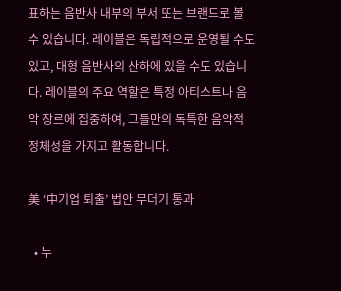표하는 음반사 내부의 부서 또는 브랜드로 볼 수 있습니다. 레이블은 독립적으로 운영될 수도 있고, 대형 음반사의 산하에 있을 수도 있습니다. 레이블의 주요 역할은 특정 아티스트나 음악 장르에 집중하여, 그들만의 독특한 음악적 정체성을 가지고 활동합니다.

美 ‘中기업 퇴출’ 법안 무더기 통과

  • 누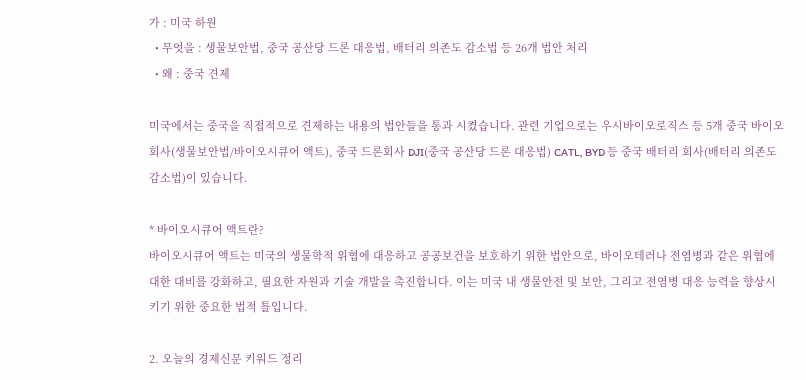가 : 미국 하원
  • 무엇을 : 생물보안법, 중국 공산당 드론 대응법, 배터리 의존도 감소법 등 26개 법안 처리
  • 왜 : 중국 견제

미국에서는 중국을 직접적으로 견제하는 내용의 법안들을 통과 시켰습니다. 관련 기업으로는 우시바이오로직스 등 5개 중국 바이오 회사(생물보안법/바이오시큐어 액트), 중국 드론회사 DJI(중국 공산당 드론 대응법) CATL, BYD 등 중국 배터리 회사(배터리 의존도 감소법)이 있습니다.

* 바이오시큐어 액트란?
바이오시큐어 액트는 미국의 생물학적 위협에 대응하고 공공보건을 보호하기 위한 법안으로, 바이오테러나 전염병과 같은 위협에 대한 대비를 강화하고, 필요한 자원과 기술 개발을 촉진합니다. 이는 미국 내 생물안전 및 보안, 그리고 전염병 대응 능력을 향상시키기 위한 중요한 법적 틀입니다.

2. 오늘의 경제신문 키워드 정리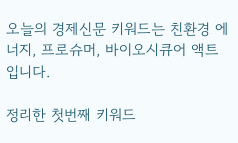오늘의 경제신문 키워드는 친환경 에너지, 프로슈머, 바이오시큐어 액트 입니다.

정리한 첫번째 키워드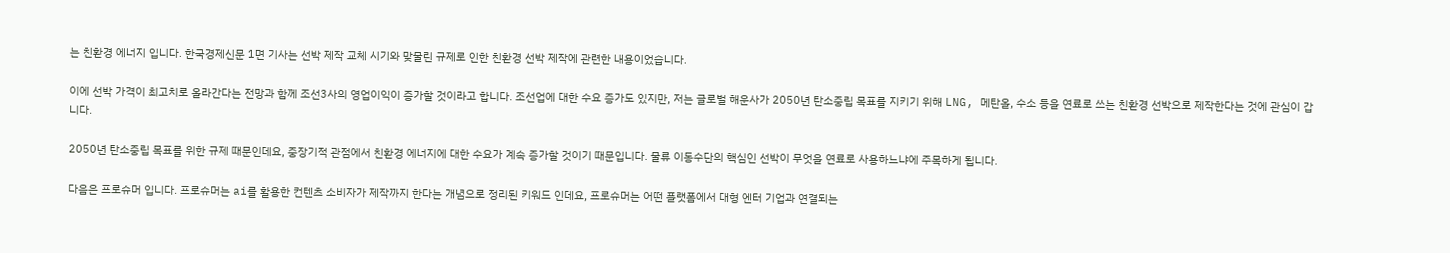는 친환경 에너지 입니다. 한국경제신문 1면 기사는 선박 제작 교체 시기와 맞물린 규제로 인한 친환경 선박 제작에 관련한 내용이었습니다.

이에 선박 가격이 최고치로 올라간다는 전망과 함께 조선3사의 영업이익이 증가할 것이라고 합니다. 조선업에 대한 수요 증가도 있지만, 저는 글로벌 해운사가 2050년 탄소중립 목표를 지키기 위해 LNG, 메탄올, 수소 등을 연료로 쓰는 친환경 선박으로 제작한다는 것에 관심이 갑니다.

2050년 탄소중립 목표를 위한 규제 때문인데요, 중장기적 관점에서 친환경 에너지에 대한 수요가 계속 증가할 것이기 때문입니다. 물류 이동수단의 핵심인 선박이 무엇을 연료로 사용하느냐에 주목하게 됩니다.

다음은 프로슈머 입니다. 프로슈머는 ai를 활용한 컨텐츠 소비자가 제작까지 한다는 개념으로 정리된 키워드 인데요, 프로슈머는 어떤 플랫폼에서 대형 엔터 기업과 연결되는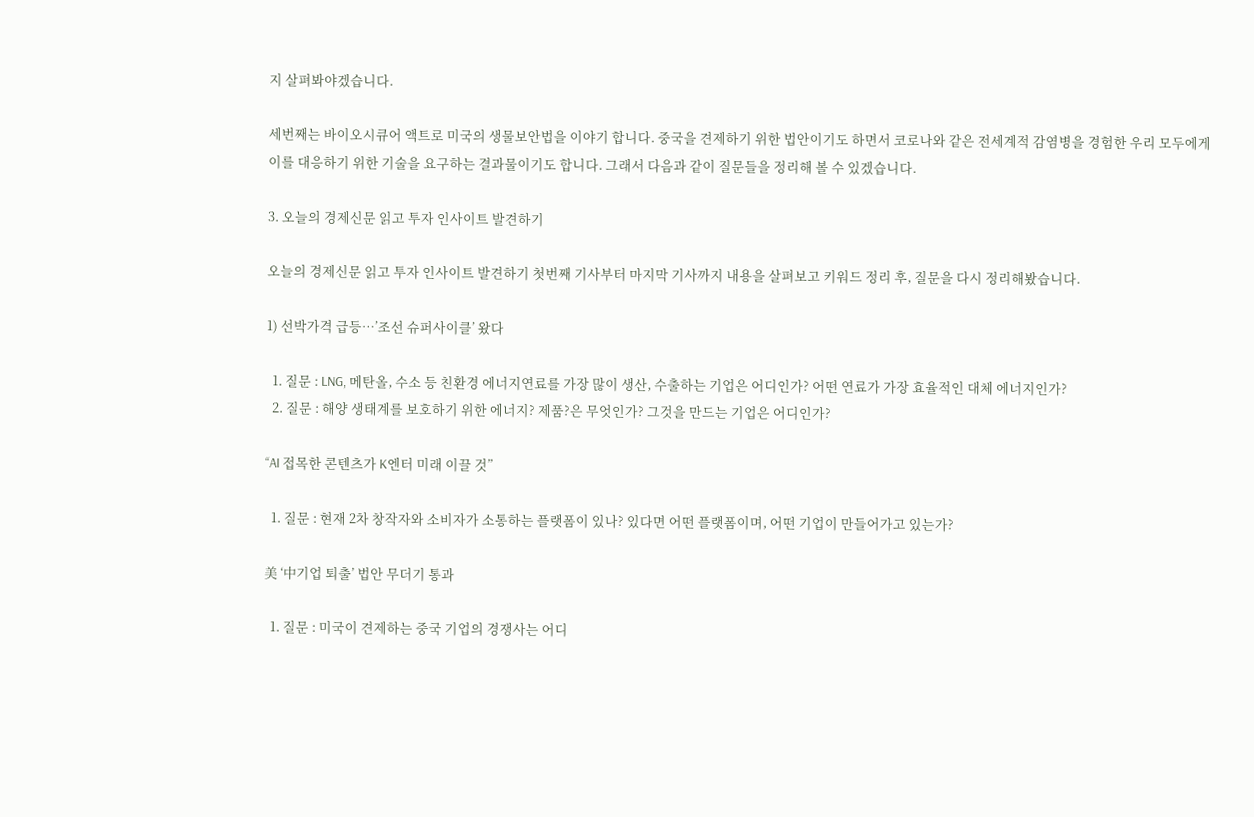지 살펴봐야겠습니다.

세번째는 바이오시큐어 액트로 미국의 생물보안법을 이야기 합니다. 중국을 견제하기 위한 법안이기도 하면서 코로나와 같은 전세계적 감염병을 경험한 우리 모두에게 이를 대응하기 위한 기술을 요구하는 결과물이기도 합니다. 그래서 다음과 같이 질문들을 정리해 볼 수 있겠습니다.

3. 오늘의 경제신문 읽고 투자 인사이트 발견하기

오늘의 경제신문 읽고 투자 인사이트 발견하기 첫번째 기사부터 마지막 기사까지 내용을 살펴보고 키워드 정리 후, 질문을 다시 정리해봤습니다.

1) 선박가격 급등…’조선 슈퍼사이클’ 왔다

  1. 질문 : LNG, 메탄올, 수소 등 친환경 에너지연료를 가장 많이 생산, 수출하는 기업은 어디인가? 어떤 연료가 가장 효율적인 대체 에너지인가?
  2. 질문 : 해양 생태계를 보호하기 위한 에너지? 제품?은 무엇인가? 그것을 만드는 기업은 어디인가?

“AI 접목한 콘텐츠가 K엔터 미래 이끌 것”

  1. 질문 : 현재 2차 창작자와 소비자가 소통하는 플랫폼이 있나? 있다면 어떤 플랫폼이며, 어떤 기업이 만들어가고 있는가?

美 ‘中기업 퇴출’ 법안 무더기 통과

  1. 질문 : 미국이 견제하는 중국 기업의 경쟁사는 어디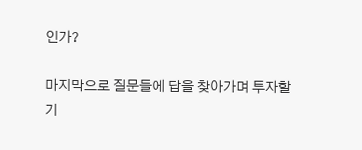인가?

마지막으로 질문들에 답을 찾아가며 투자할 기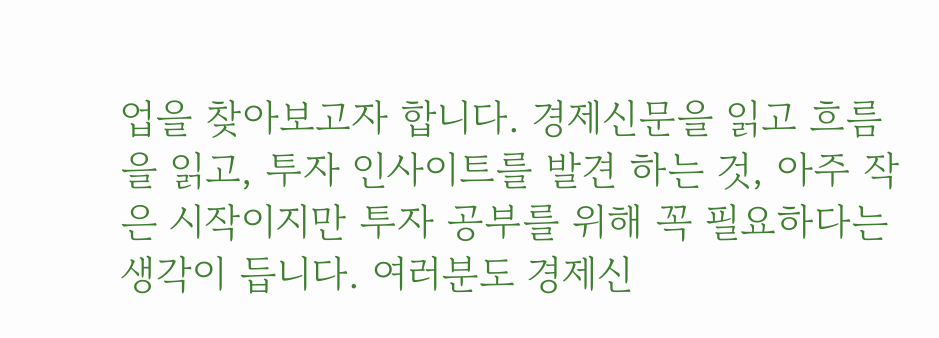업을 찾아보고자 합니다. 경제신문을 읽고 흐름을 읽고, 투자 인사이트를 발견 하는 것, 아주 작은 시작이지만 투자 공부를 위해 꼭 필요하다는 생각이 듭니다. 여러분도 경제신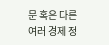문 혹은 다른 여러 경제 정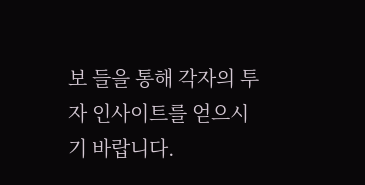보 들을 통해 각자의 투자 인사이트를 얻으시기 바랍니다.